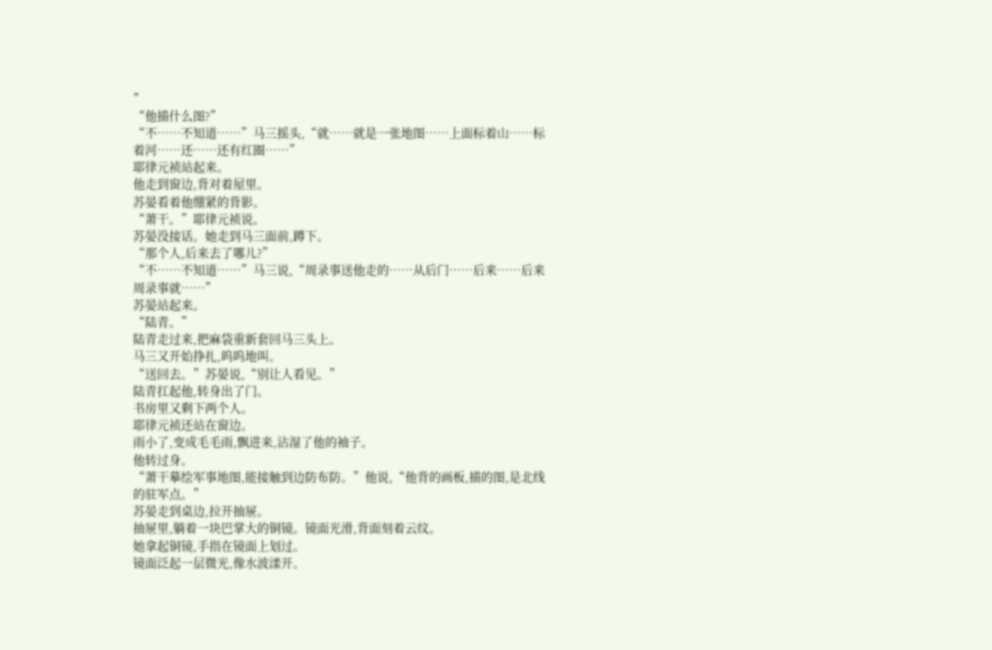”
“他描什么图?”
“不……不知道……”马三摇头,“就……就是一张地图……上面标着山……标着河……还……还有红圈……”
耶律元祯站起来。
他走到窗边,背对着屋里。
苏晏看着他绷紧的背影。
“萧干。”耶律元祯说。
苏晏没接话。她走到马三面前,蹲下。
“那个人,后来去了哪儿?”
“不……不知道……”马三说,“周录事送他走的……从后门……后来……后来周录事就……”
苏晏站起来。
“陆青。”
陆青走过来,把麻袋重新套回马三头上。
马三又开始挣扎,呜呜地叫。
“送回去。”苏晏说,“别让人看见。”
陆青扛起他,转身出了门。
书房里又剩下两个人。
耶律元祯还站在窗边。
雨小了,变成毛毛雨,飘进来,沾湿了他的袖子。
他转过身。
“萧干摹绘军事地图,能接触到边防布防。”他说,“他背的画板,描的图,是北线的驻军点。”
苏晏走到桌边,拉开抽屉。
抽屉里,躺着一块巴掌大的铜镜。镜面光滑,背面刻着云纹。
她拿起铜镜,手指在镜面上划过。
镜面泛起一层微光,像水波漾开。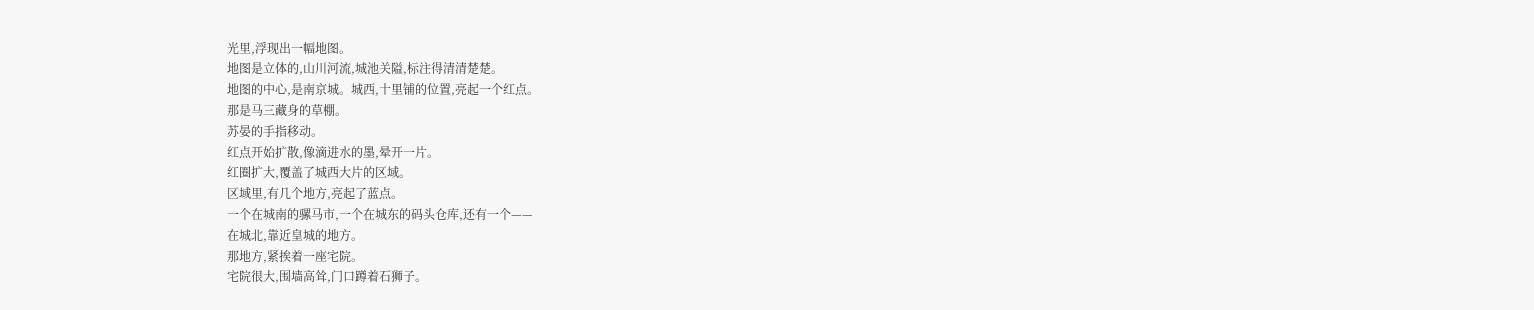光里,浮现出一幅地图。
地图是立体的,山川河流,城池关隘,标注得清清楚楚。
地图的中心,是南京城。城西,十里铺的位置,亮起一个红点。
那是马三藏身的草棚。
苏晏的手指移动。
红点开始扩散,像滴进水的墨,晕开一片。
红圈扩大,覆盖了城西大片的区域。
区域里,有几个地方,亮起了蓝点。
一个在城南的骡马市,一个在城东的码头仓库,还有一个——
在城北,靠近皇城的地方。
那地方,紧挨着一座宅院。
宅院很大,围墙高耸,门口蹲着石狮子。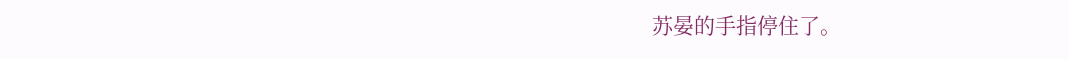苏晏的手指停住了。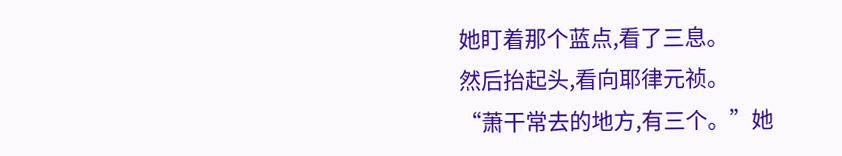她盯着那个蓝点,看了三息。
然后抬起头,看向耶律元祯。
“萧干常去的地方,有三个。”她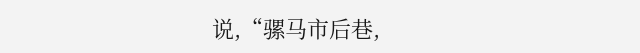说,“骡马市后巷,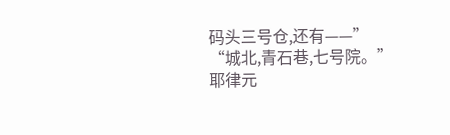码头三号仓,还有——”
“城北,青石巷,七号院。”
耶律元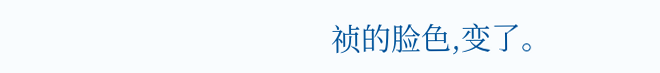祯的脸色,变了。